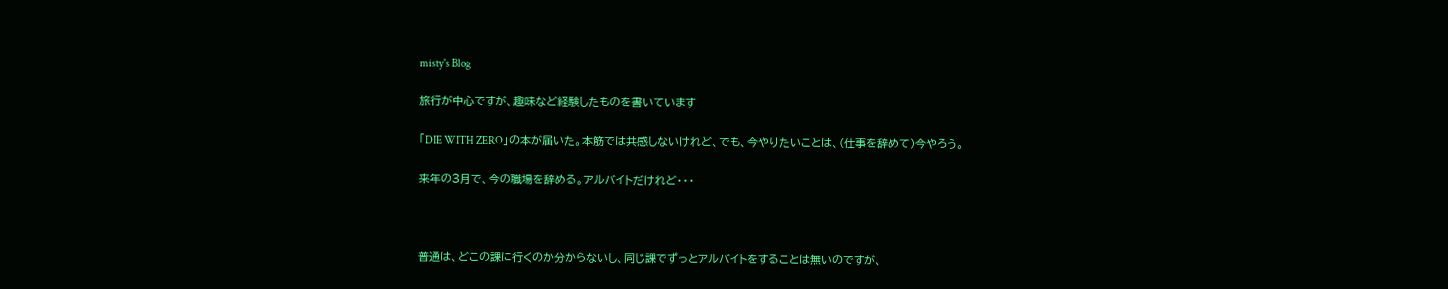misty's Blog

旅行が中心ですが、趣味など経験したものを書いています

「DIE WITH ZERO」の本が届いた。本筋では共感しないけれど、でも、今やりたいことは、(仕事を辞めて)今やろう。

来年の3月で、今の職場を辞める。アルバイトだけれど・・・



普通は、どこの課に行くのか分からないし、同じ課でずっとアルバイトをすることは無いのですが、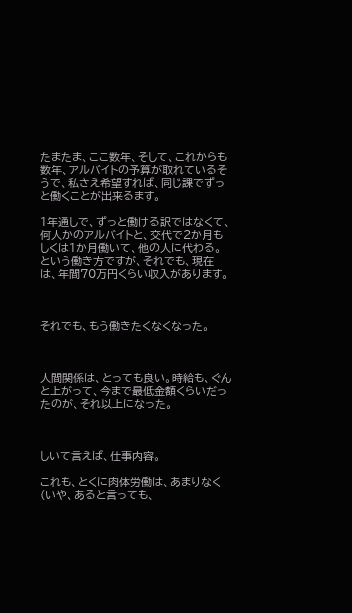たまたま、ここ数年、そして、これからも数年、アルバイトの予算が取れているそうで、私さえ希望すれば、同じ課でずっと働くことが出来るます。

1年通しで、ずっと働ける訳ではなくて、何人かのアルバイトと、交代で2か月もしくは1か月働いて、他の人に代わる。という働き方ですが、それでも、現在は、年間70万円くらい収入があります。



それでも、もう働きたくなくなった。



人間関係は、とっても良い。時給も、ぐんと上がって、今まで最低金額くらいだったのが、それ以上になった。



しいて言えば、仕事内容。

これも、とくに肉体労働は、あまりなく(いや、あると言っても、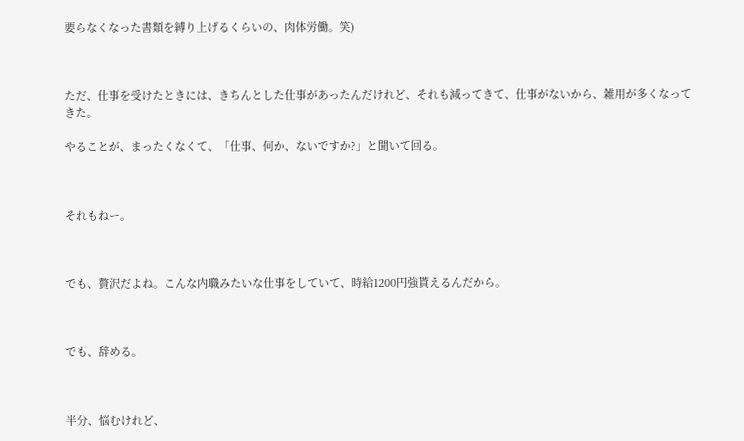要らなくなった書類を縛り上げるくらいの、肉体労働。笑)



ただ、仕事を受けたときには、きちんとした仕事があったんだけれど、それも減ってきて、仕事がないから、雑用が多くなってきた。

やることが、まったくなくて、「仕事、何か、ないですか?」と聞いて回る。



それもねー。



でも、贅沢だよね。こんな内職みたいな仕事をしていて、時給1200円強貰えるんだから。



でも、辞める。



半分、悩むけれど、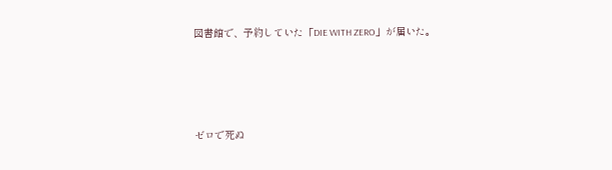図書館で、予約していた「DIE WITH ZERO」が届いた。





ゼロで死ぬ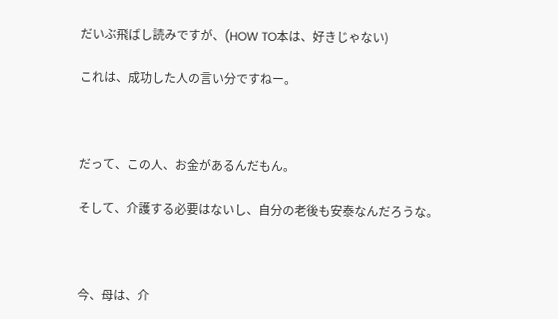だいぶ飛ばし読みですが、(HOW TO本は、好きじゃない)

これは、成功した人の言い分ですねー。



だって、この人、お金があるんだもん。

そして、介護する必要はないし、自分の老後も安泰なんだろうな。



今、母は、介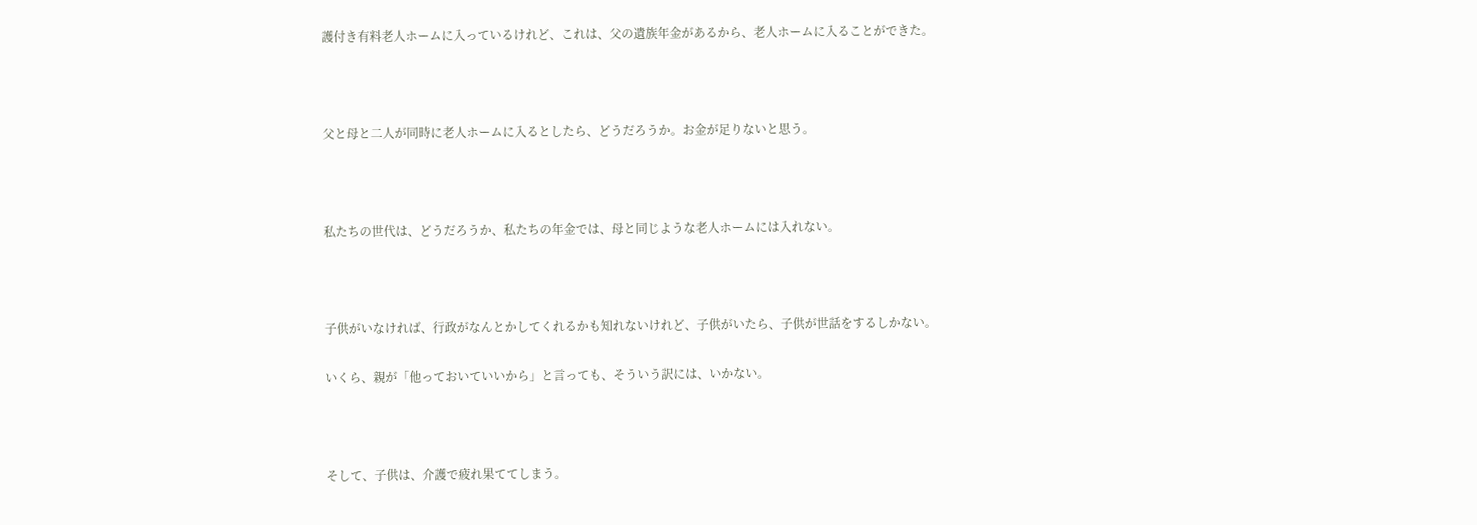護付き有料老人ホームに入っているけれど、これは、父の遺族年金があるから、老人ホームに入ることができた。



父と母と二人が同時に老人ホームに入るとしたら、どうだろうか。お金が足りないと思う。



私たちの世代は、どうだろうか、私たちの年金では、母と同じような老人ホームには入れない。



子供がいなければ、行政がなんとかしてくれるかも知れないけれど、子供がいたら、子供が世話をするしかない。

いくら、親が「他っておいていいから」と言っても、そういう訳には、いかない。



そして、子供は、介護で疲れ果ててしまう。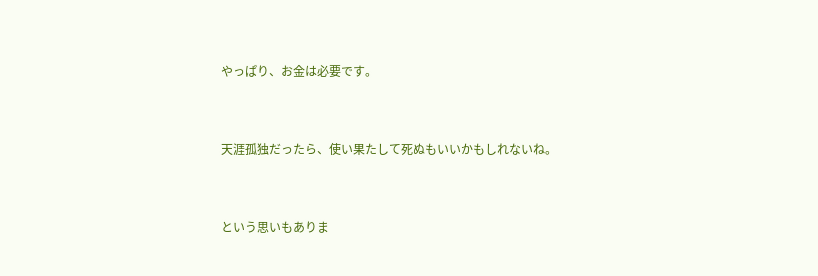やっぱり、お金は必要です。



天涯孤独だったら、使い果たして死ぬもいいかもしれないね。



という思いもありま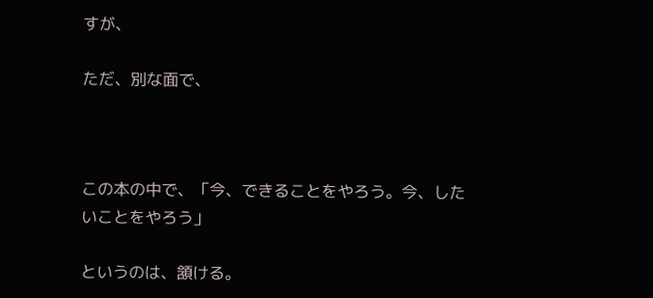すが、

ただ、別な面で、



この本の中で、「今、できることをやろう。今、したいことをやろう」

というのは、頷ける。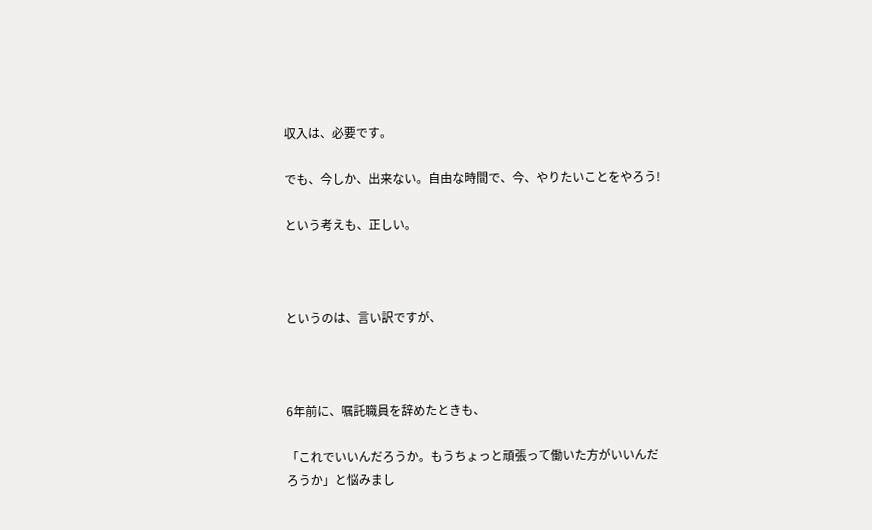収入は、必要です。

でも、今しか、出来ない。自由な時間で、今、やりたいことをやろう!

という考えも、正しい。



というのは、言い訳ですが、



6年前に、嘱託職員を辞めたときも、

「これでいいんだろうか。もうちょっと頑張って働いた方がいいんだろうか」と悩みまし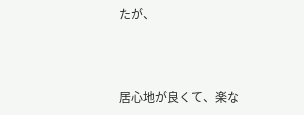たが、



居心地が良くて、楽な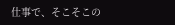仕事で、そこそこの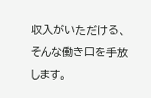収入がいただける、そんな働き口を手放します。